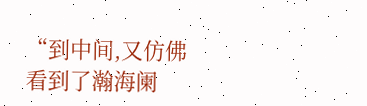“到中间,又仿佛看到了瀚海阑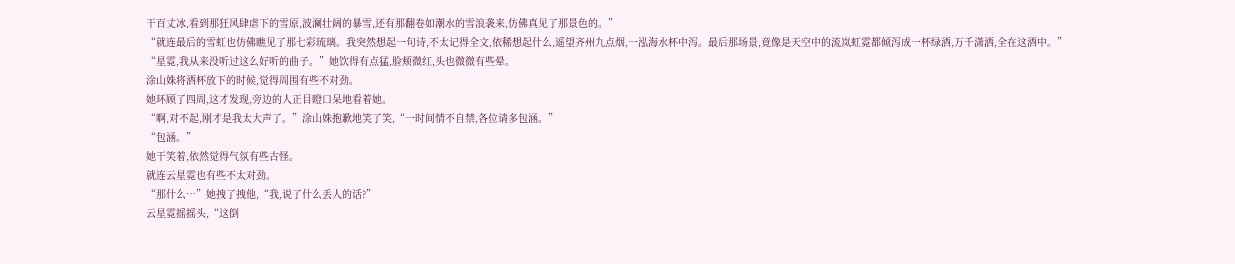干百丈冰,看到那狂风肆虐下的雪原,波澜壮阔的暴雪,还有那翻卷如潮水的雪浪袭来,仿佛真见了那景色的。”
“就连最后的雪虹也仿佛瞧见了那七彩琉璃。我突然想起一句诗,不太记得全文,依稀想起什么,遥望齐州九点烟,一泓海水杯中泻。最后那场景,竟像是天空中的流岚虹霓都倾泻成一杯绿酒,万千潇洒,全在这酒中。”
“星霓,我从来没听过这么好听的曲子。”她饮得有点猛,脸颊微红,头也微微有些晕。
涂山姝将酒杯放下的时候,觉得周围有些不对劲。
她环顾了四周,这才发现,旁边的人正目瞪口呆地看着她。
“啊,对不起,刚才是我太大声了。”涂山姝抱歉地笑了笑,“一时间情不自禁,各位请多包涵。”
“包涵。”
她干笑着,依然觉得气氛有些古怪。
就连云星霓也有些不太对劲。
“那什么…”她拽了拽他,“我,说了什么丢人的话?”
云星霓摇摇头,“这倒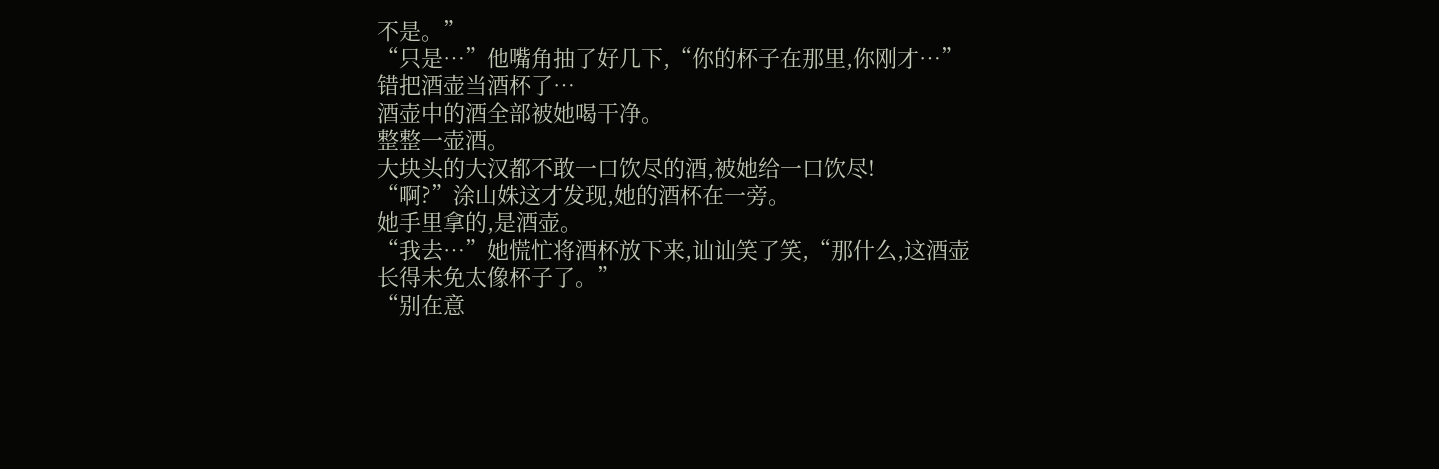不是。”
“只是…”他嘴角抽了好几下,“你的杯子在那里,你刚才…”
错把酒壶当酒杯了…
酒壶中的酒全部被她喝干净。
整整一壶酒。
大块头的大汉都不敢一口饮尽的酒,被她给一口饮尽!
“啊?”涂山姝这才发现,她的酒杯在一旁。
她手里拿的,是酒壶。
“我去…”她慌忙将酒杯放下来,讪讪笑了笑,“那什么,这酒壶长得未免太像杯子了。”
“别在意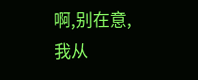啊,别在意,我从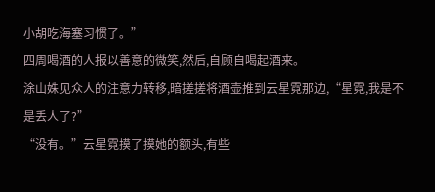小胡吃海塞习惯了。”
四周喝酒的人报以善意的微笑,然后,自顾自喝起酒来。
涂山姝见众人的注意力转移,暗搓搓将酒壶推到云星霓那边,“星霓,我是不是丢人了?”
“没有。”云星霓摸了摸她的额头,有些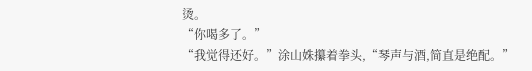烫。
“你喝多了。”
“我觉得还好。”涂山姝攥着拳头,“琴声与酒,简直是绝配。”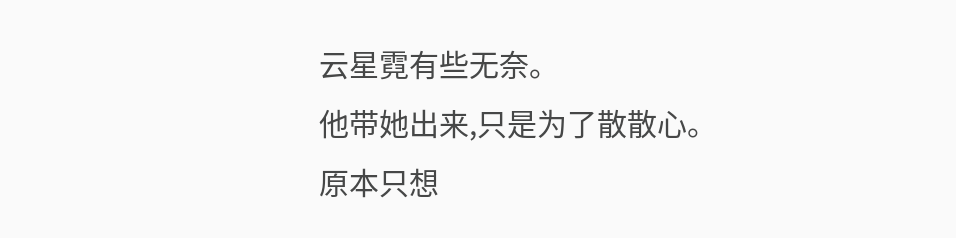云星霓有些无奈。
他带她出来,只是为了散散心。
原本只想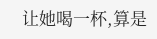让她喝一杯,算是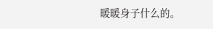暖暖身子什么的。